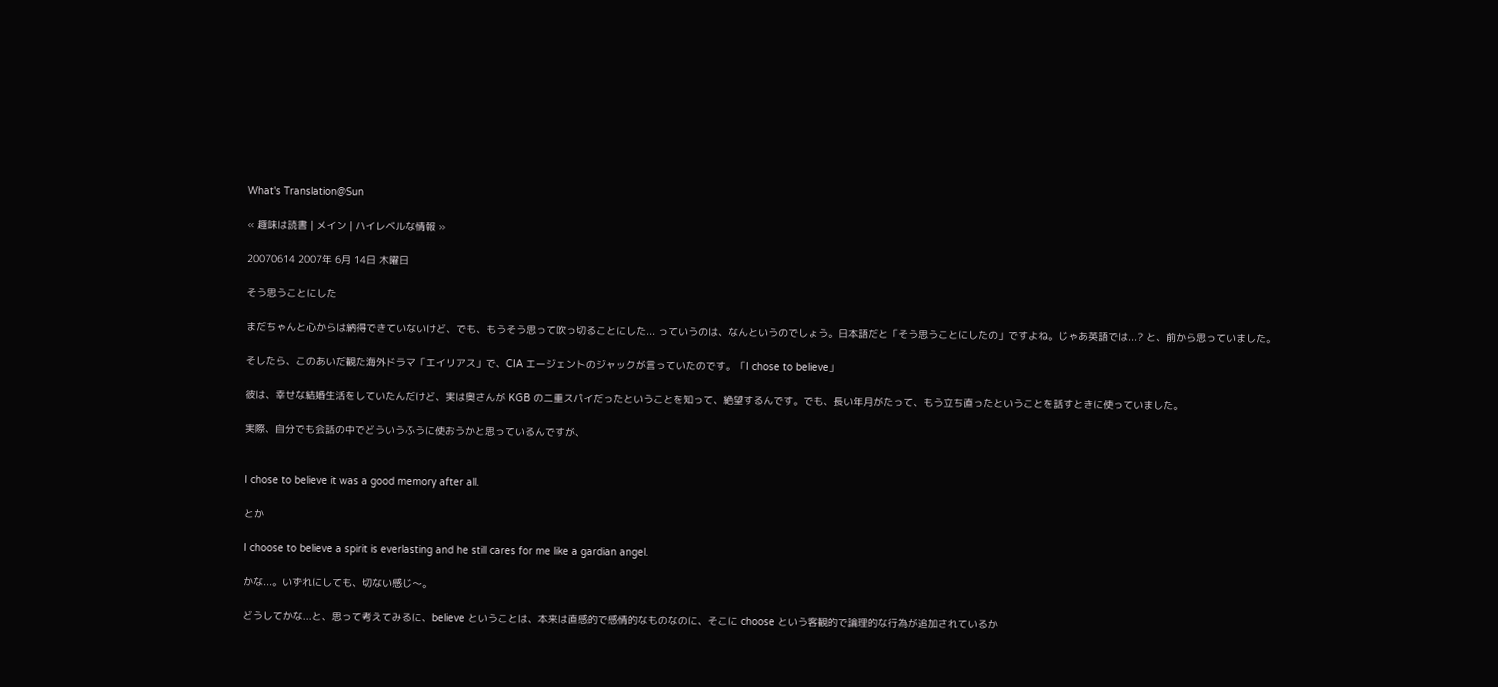What's Translation@Sun

« 趣味は読書 | メイン | ハイレベルな情報 »

20070614 2007年 6月 14日 木曜日

そう思うことにした

まだちゃんと心からは納得できていないけど、でも、もうそう思って吹っ切ることにした... っていうのは、なんというのでしょう。日本語だと「そう思うことにしたの」ですよね。じゃあ英語では...? と、前から思っていました。

そしたら、このあいだ観た海外ドラマ「エイリアス」で、CIA エージェントのジャックが言っていたのです。「I chose to believe」

彼は、幸せな結婚生活をしていたんだけど、実は奥さんが KGB の二重スパイだったということを知って、絶望するんです。でも、長い年月がたって、もう立ち直ったということを話すときに使っていました。

実際、自分でも会話の中でどういうふうに使おうかと思っているんですが、


I chose to believe it was a good memory after all.

とか

I choose to believe a spirit is everlasting and he still cares for me like a gardian angel.

かな...。いずれにしても、切ない感じ〜。

どうしてかな...と、思って考えてみるに、believe ということは、本来は直感的で感情的なものなのに、そこに choose という客観的で論理的な行為が追加されているか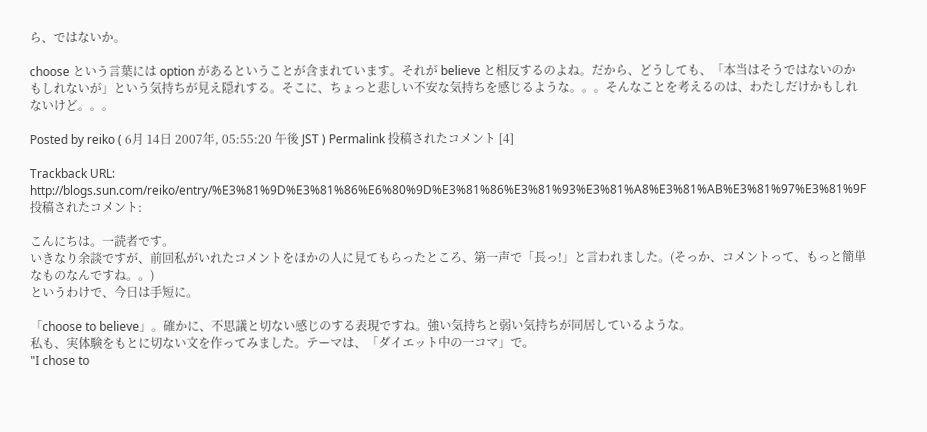ら、ではないか。

choose という言葉には option があるということが含まれています。それが believe と相反するのよね。だから、どうしても、「本当はそうではないのかもしれないが」という気持ちが見え隠れする。そこに、ちょっと悲しい不安な気持ちを感じるような。。。そんなことを考えるのは、わたしだけかもしれないけど。。。

Posted by reiko ( 6月 14日 2007年, 05:55:20 午後 JST ) Permalink 投稿されたコメント [4]

Trackback URL: http://blogs.sun.com/reiko/entry/%E3%81%9D%E3%81%86%E6%80%9D%E3%81%86%E3%81%93%E3%81%A8%E3%81%AB%E3%81%97%E3%81%9F
投稿されたコメント:

こんにちは。一読者です。
いきなり余談ですが、前回私がいれたコメントをほかの人に見てもらったところ、第一声で「長っ!」と言われました。(そっか、コメントって、もっと簡単なものなんですね。。)
というわけで、今日は手短に。

「choose to believe」。確かに、不思議と切ない感じのする表現ですね。強い気持ちと弱い気持ちが同居しているような。
私も、実体験をもとに切ない文を作ってみました。テーマは、「ダイエット中の一コマ」で。
"I chose to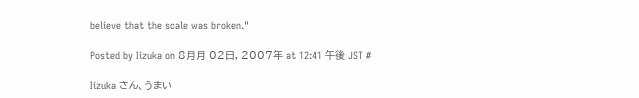believe that the scale was broken."

Posted by Iizuka on 8月月 02日, 2007年 at 12:41 午後 JST #

Iizuka さん、うまい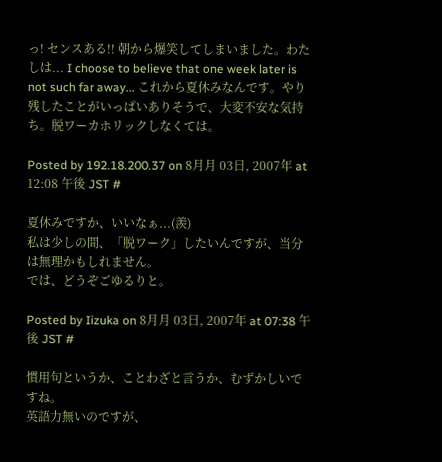っ! センスある!! 朝から爆笑してしまいました。わたしは... I choose to believe that one week later is not such far away... これから夏休みなんです。やり残したことがいっぱいありそうで、大変不安な気持ち。脱ワーカホリックしなくては。

Posted by 192.18.200.37 on 8月月 03日, 2007年 at 12:08 午後 JST #

夏休みですか、いいなぁ...(羨)
私は少しの間、「脱ワーク」したいんですが、当分は無理かもしれません。
では、どうぞごゆるりと。

Posted by Iizuka on 8月月 03日, 2007年 at 07:38 午後 JST #

慣用句というか、ことわざと言うか、むずかしいですね。
英語力無いのですが、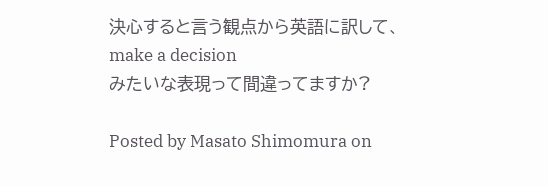決心すると言う観点から英語に訳して、
make a decision
みたいな表現って間違ってますか?

Posted by Masato Shimomura on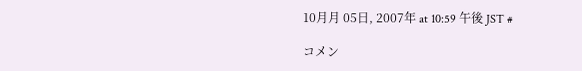10月月 05日, 2007年 at 10:59 午後 JST #

コメン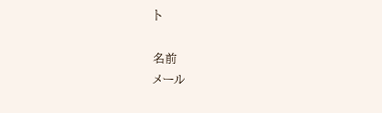ト

名前
メール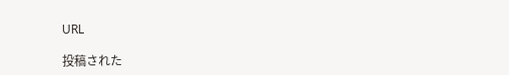URL

投稿された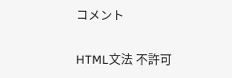コメント

HTML文法 不許可